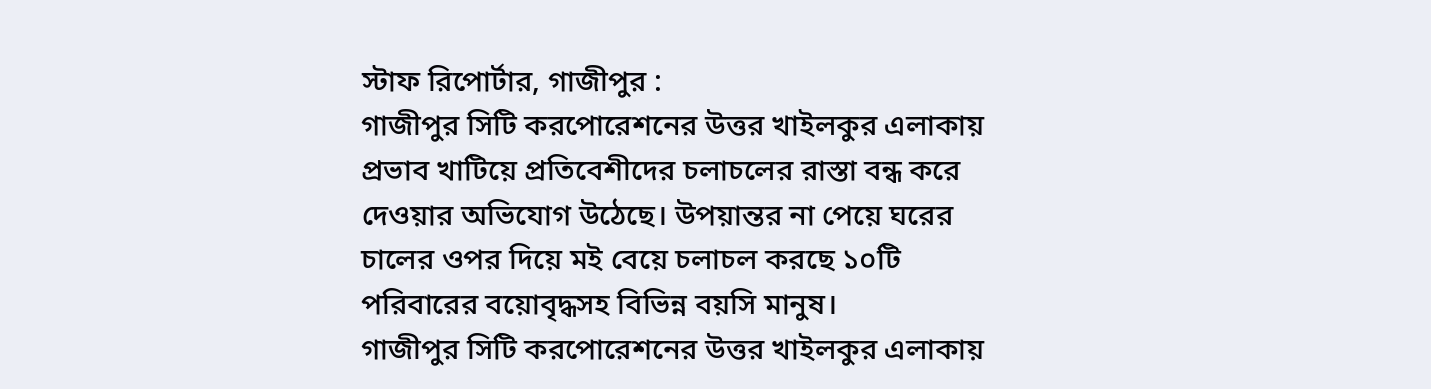স্টাফ রিপোর্টার, গাজীপুর :
গাজীপুর সিটি করপোরেশনের উত্তর খাইলকুর এলাকায় প্রভাব খাটিয়ে প্রতিবেশীদের চলাচলের রাস্তা বন্ধ করে দেওয়ার অভিযোগ উঠেছে। উপয়ান্তর না পেয়ে ঘরের চালের ওপর দিয়ে মই বেয়ে চলাচল করছে ১০টি পরিবারের বয়োবৃদ্ধসহ বিভিন্ন বয়সি মানুষ।
গাজীপুর সিটি করপোরেশনের উত্তর খাইলকুর এলাকায়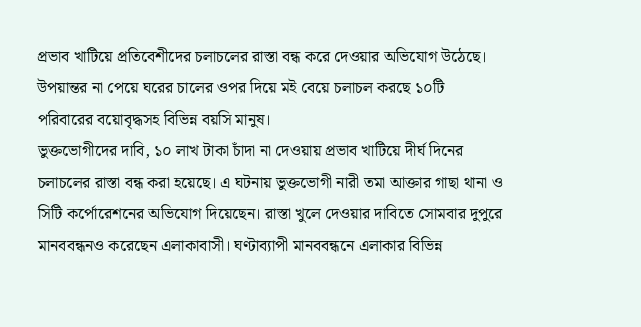প্রভাব খাটিয়ে প্রতিবেশীদের চলাচলের রাস্তা বন্ধ করে দেওয়ার অভিযোগ উঠেছে। উপয়ান্তর না পেয়ে ঘরের চালের ওপর দিয়ে মই বেয়ে চলাচল করছে ১০টি পরিবারের বয়োবৃদ্ধসহ বিভিন্ন বয়সি মানুষ।
ভুক্তভোগীদের দাবি, ১০ লাখ টাকা চাঁদা না দেওয়ায় প্রভাব খাটিয়ে দীর্ঘ দিনের চলাচলের রাস্তা বন্ধ করা হয়েছে। এ ঘটনায় ভুক্তভোগী নারী তমা আক্তার গাছা থানা ও সিটি কর্পোরেশনের অভিযোগ দিয়েছেন। রাস্তা খুলে দেওয়ার দাবিতে সোমবার দুপুরে মানববন্ধনও করেছেন এলাকাবাসী। ঘণ্টাব্যাপী মানববন্ধনে এলাকার বিভিন্ন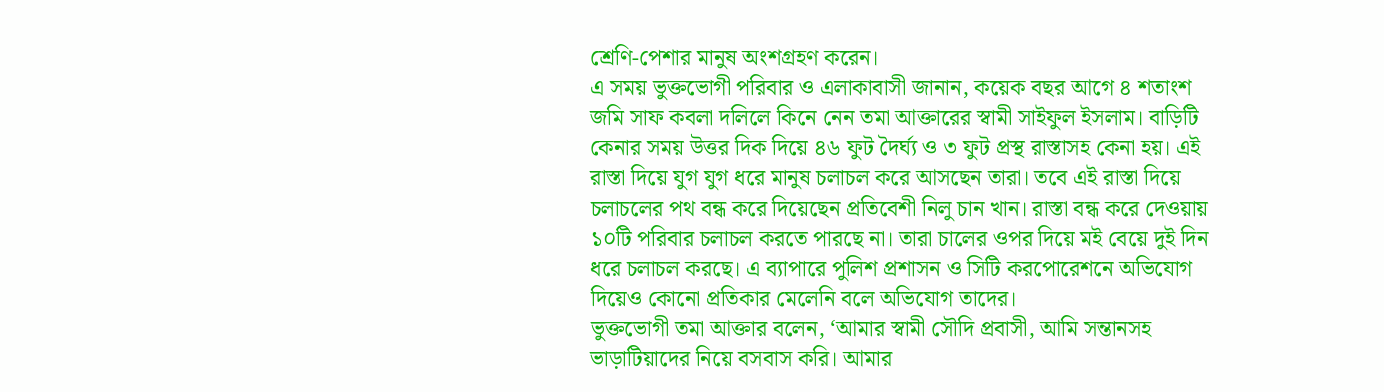শ্রেণি-পেশার মানুষ অংশগ্রহণ করেন।
এ সময় ভুক্তভোগী পরিবার ও এলাকাবাসী জানান, কয়েক বছর আগে ৪ শতাংশ জমি সাফ কবলা দলিলে কিনে নেন তমা আক্তারের স্বামী সাইফুল ইসলাম। বাড়িটি কেনার সময় উত্তর দিক দিয়ে ৪৬ ফুট দৈর্ঘ্য ও ৩ ফুট প্রস্থ রাস্তাসহ কেনা হয়। এই রাস্তা দিয়ে যুগ যুগ ধরে মানুষ চলাচল করে আসছেন তারা। তবে এই রাস্তা দিয়ে চলাচলের পথ বন্ধ করে দিয়েছেন প্রতিবেশী নিলু চান খান। রাস্তা বন্ধ করে দেওয়ায় ১০টি পরিবার চলাচল করতে পারছে না। তারা চালের ওপর দিয়ে মই বেয়ে দুই দিন ধরে চলাচল করছে। এ ব্যাপারে পুলিশ প্রশাসন ও সিটি করপোরেশনে অভিযোগ দিয়েও কোনো প্রতিকার মেলেনি বলে অভিযোগ তাদের।
ভুক্তভোগী তমা আক্তার বলেন, ‘আমার স্বামী সৌদি প্রবাসী, আমি সন্তানসহ ভাড়াটিয়াদের নিয়ে বসবাস করি। আমার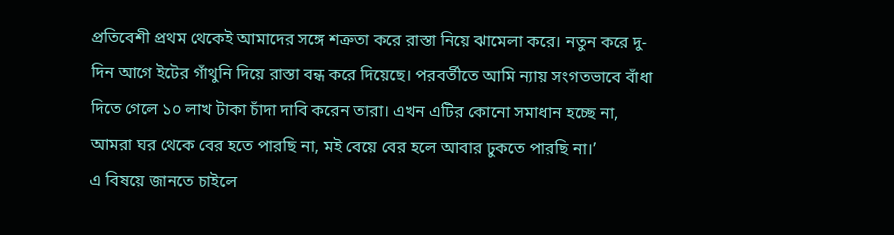প্রতিবেশী প্রথম থেকেই আমাদের সঙ্গে শত্রুতা করে রাস্তা নিয়ে ঝামেলা করে। নতুন করে দু-দিন আগে ইটের গাঁথুনি দিয়ে রাস্তা বন্ধ করে দিয়েছে। পরবর্তীতে আমি ন্যায় সংগতভাবে বাঁধা দিতে গেলে ১০ লাখ টাকা চাঁদা দাবি করেন তারা। এখন এটির কোনো সমাধান হচ্ছে না, আমরা ঘর থেকে বের হতে পারছি না, মই বেয়ে বের হলে আবার ঢুকতে পারছি না।’
এ বিষয়ে জানতে চাইলে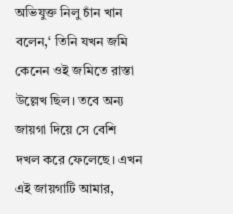অভিযুক্ত নিলু চাঁন খান বলেন,‘ তিনি যখন জমি কেনেন ওই জমিতে রাস্তা উল্লেখ ছিল। তবে অন্য জায়গা দিয়ে সে বেশি দখল করে ফেলেছে। এখন এই জায়গাটি আমার,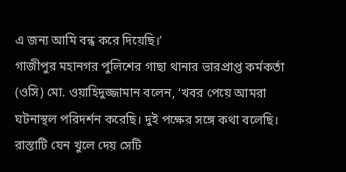এ জন্য আমি বন্ধ করে দিয়েছি।’
গাজীপুর মহানগর পুলিশের গাছা থানার ভারপ্রাপ্ত কর্মকর্তা (ওসি) মো. ওয়াহিদুজ্জামান বলেন, ‘খবর পেয়ে আমরা ঘটনাস্থল পরিদর্শন করেছি। দুই পক্ষের সঙ্গে কথা বলেছি। রাস্তাটি যেন খুলে দেয় সেটি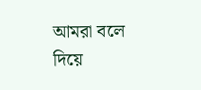আমরা বলে দিয়ে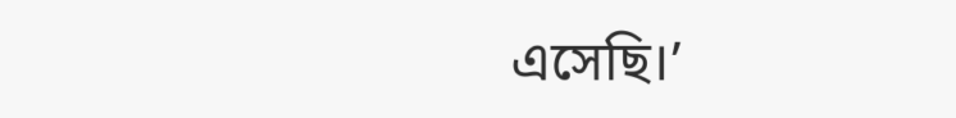এসেছি।’